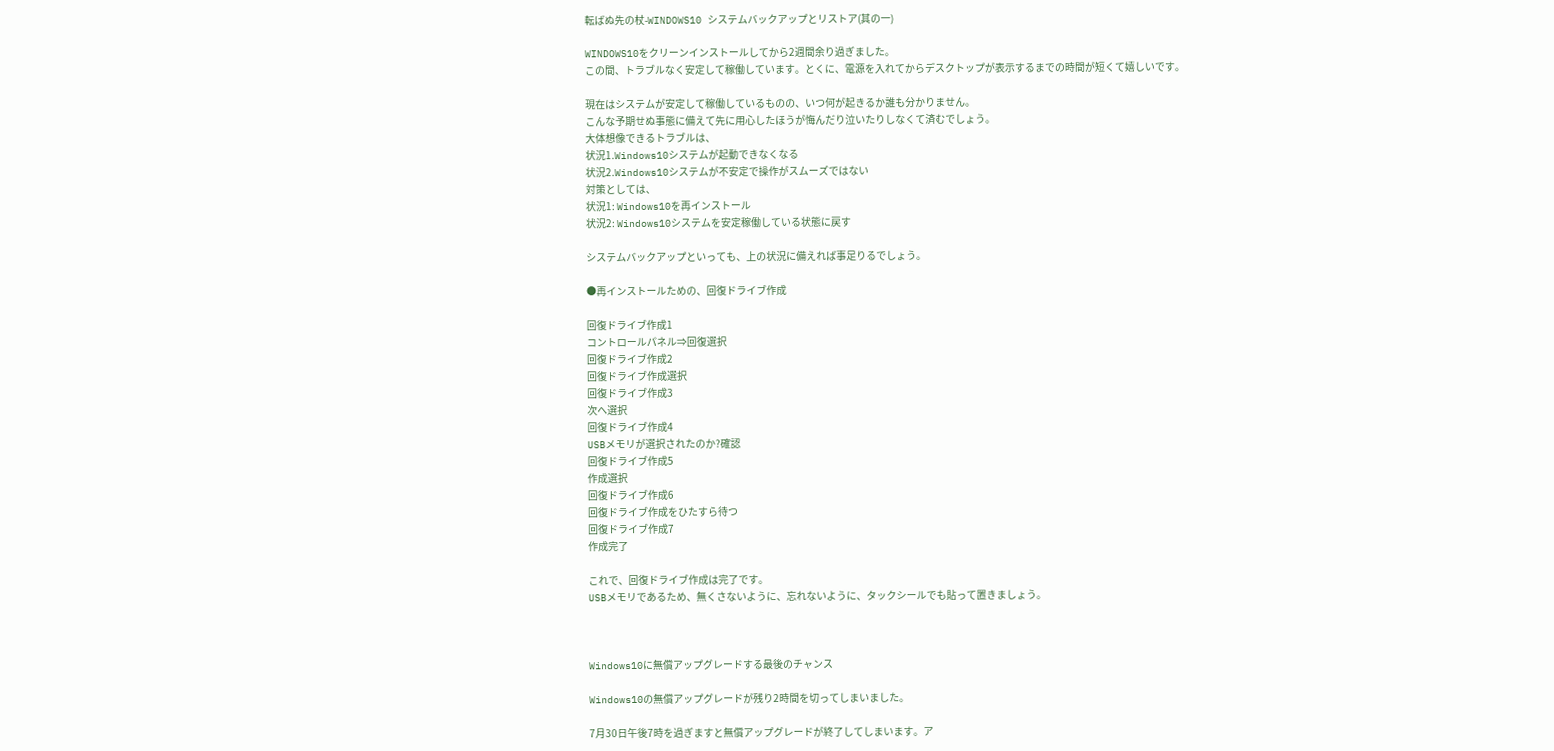転ばぬ先の杖-WINDOWS10 システムバックアップとリストア(其の一)

WINDOWS10をクリーンインストールしてから2週間余り過ぎました。
この間、トラブルなく安定して稼働しています。とくに、電源を入れてからデスクトップが表示するまでの時間が短くて嬉しいです。

現在はシステムが安定して稼働しているものの、いつ何が起きるか誰も分かりません。
こんな予期せぬ事態に備えて先に用心したほうが悔んだり泣いたりしなくて済むでしょう。
大体想像できるトラブルは、
状況1.Windows10システムが起動できなくなる
状況2.Windows10システムが不安定で操作がスムーズではない
対策としては、
状況1: Windows10を再インストール
状況2: Windows10システムを安定稼働している状態に戻す

システムバックアップといっても、上の状況に備えれば事足りるでしょう。

●再インストールための、回復ドライブ作成

回復ドライブ作成1
コントロールパネル⇒回復選択
回復ドライブ作成2
回復ドライブ作成選択
回復ドライブ作成3
次へ選択
回復ドライブ作成4
USBメモリが選択されたのか?確認
回復ドライブ作成5
作成選択
回復ドライブ作成6
回復ドライブ作成をひたすら待つ
回復ドライブ作成7
作成完了

これで、回復ドライブ作成は完了です。
USBメモリであるため、無くさないように、忘れないように、タックシールでも貼って置きましょう。



Windows10に無償アップグレードする最後のチャンス

Windows10の無償アップグレードが残り2時間を切ってしまいました。

7月30日午後7時を過ぎますと無償アップグレードが終了してしまいます。ア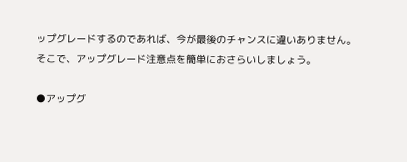ップグレードするのであれば、今が最後のチャンスに違いありません。
そこで、アップグレード注意点を簡単におさらいしましょう。

●アップグ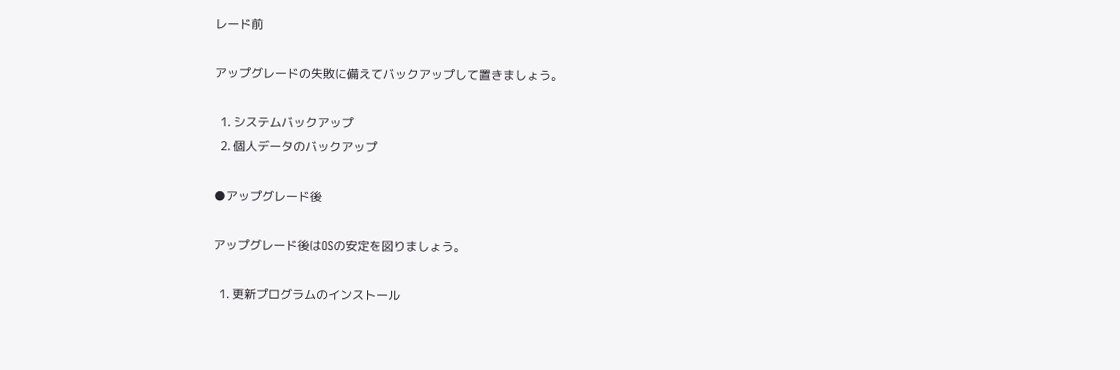レード前

アップグレードの失敗に備えてバックアップして置きましょう。

  1. システムバックアップ
  2. 個人データのバックアップ

●アップグレード後

アップグレード後はOSの安定を図りましょう。

  1. 更新プログラムのインストール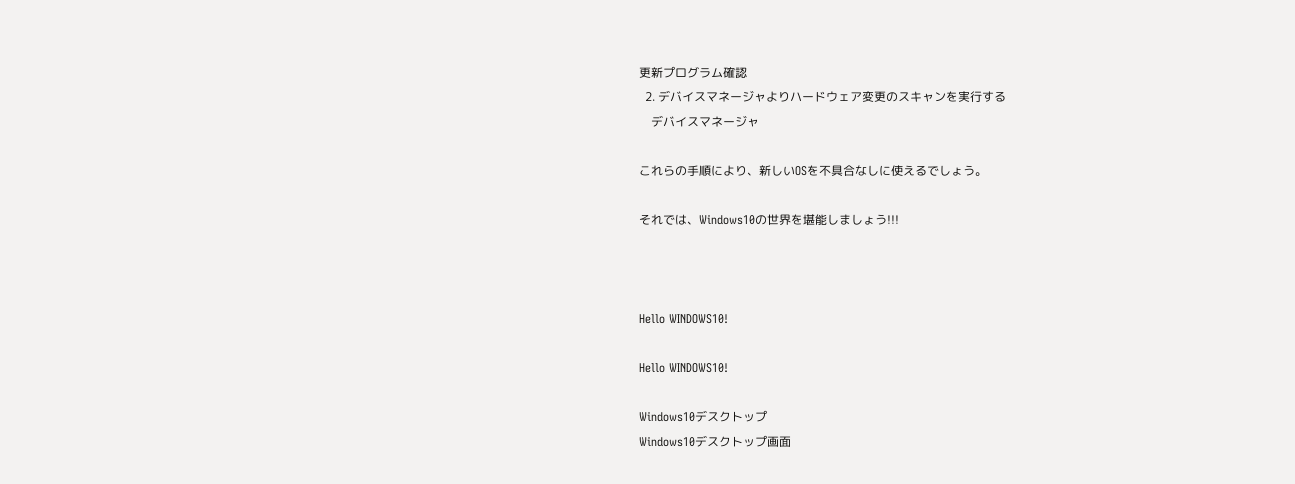更新プログラム確認
  2. デバイスマネージャよりハードウェア変更のスキャンを実行する
    デバイスマネージャ

これらの手順により、新しいOSを不具合なしに使えるでしょう。

それでは、Windows10の世界を堪能しましょう!!!



Hello WINDOWS10!

Hello WINDOWS10!

Windows10デスクトップ
Windows10デスクトップ画面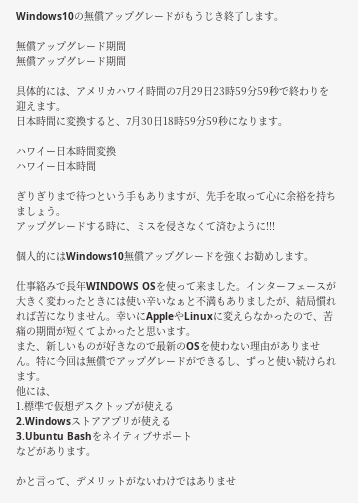Windows10の無償アップグレードがもうじき終了します。

無償アップグレード期間
無償アップグレード期間

具体的には、アメリカハワイ時間の7月29日23時59分59秒で終わりを迎えます。
日本時間に変換すると、7月30日18時59分59秒になります。

ハワイー日本時間変換
ハワイー日本時間

ぎりぎりまで待つという手もありますが、先手を取って心に余裕を持ちましょう。
アップグレードする時に、ミスを侵さなくて済むように!!!

個人的にはWindows10無償アップグレードを強くお勧めします。

仕事絡みで長年WINDOWS OSを使って来ました。インターフェースが大きく変わったときには使い辛いなぁと不満もありましたが、結局慣れれば苦になりません。幸いにAppleやLinuxに変えらなかったので、苦痛の期間が短くてよかったと思います。
また、新しいものが好きなので最新のOSを使わない理由がありません。特に今回は無償でアップグレードができるし、ずっと使い続けられます。
他には、
1.標準で仮想デスクトップが使える
2.Windowsストアアプリが使える
3.Ubuntu Bashをネイティブサポート
などがあります。

かと言って、デメリットがないわけではありませ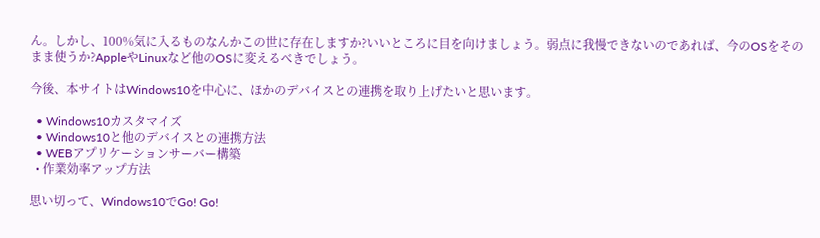ん。しかし、100%気に入るものなんかこの世に存在しますか?いいところに目を向けましょう。弱点に我慢できないのであれば、今のOSをそのまま使うか?AppleやLinuxなど他のOSに変えるべきでしょう。

今後、本サイトはWindows10を中心に、ほかのデバイスとの連携を取り上げたいと思います。

  • Windows10カスタマイズ
  • Windows10と他のデバイスとの連携方法
  • WEBアプリケーションサーバー構築
  • 作業効率アップ方法

思い切って、Windows10でGo! Go!